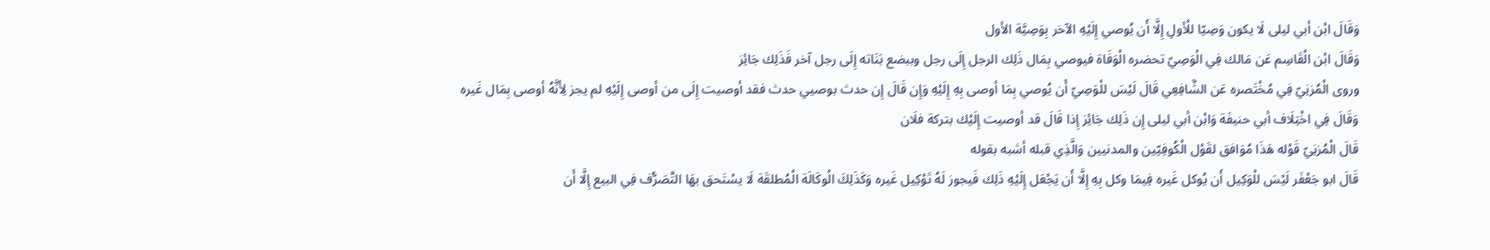وَقَالَ ابْن أبي ليلى لَا يكون وَصِيّا للْأولِ إِلَّا أَن يُوصي إِلَيْهِ الآخر بِوَصِيَّة الأول
وَقَالَ ابْن الْقَاسِم عَن مَالك فِي الْوَصِيّ تحضره الْوَفَاة فيوصي بِمَال ذَلِك الرجل إِلَى رجل وببضع بَنَاته إِلَى رجل آخر فَذَلِك جَائِز
وروى الْمُزنِيّ فِي مُخْتَصره عَن الشَّافِعِي قَالَ لَيْسَ للْوَصِيّ أَن يُوصي بِمَا أوصى بِهِ إِلَيْهِ وَإِن قَالَ إِن حدث بوصيي حدث فقد أوصيت إِلَى من أوصى إِلَيْهِ لم يجز لِأَنَّهُ أوصى بِمَال غَيره
وَقَالَ فِي اخْتِلَاف أبي حنيفَة وَابْن أبي ليلى إِن ذَلِك جَائِز إِذا قَالَ قد أوصيت إِلَيْك بتركة فلَان
قَالَ الْمُزنِيّ قَوْله هَذَا مُوَافق لقَوْل الْكُوفِيّين والمدنيين وَالَّذِي قبله أشبه بقوله
قَالَ ابو جَعْفَر لَيْسَ للْوَكِيل أَن يُوكل غَيره فِيمَا وكل بِهِ إِلَّا أَن يَجْعَل إِلَيْهِ ذَلِك فَيجوز لَهُ تَوْكِيل غَيره وَكَذَلِكَ الْوكَالَة الْمُطلقَة لَا يسْتَحق بهَا التَّصَرُّف فِي البيع إِلَّا أَن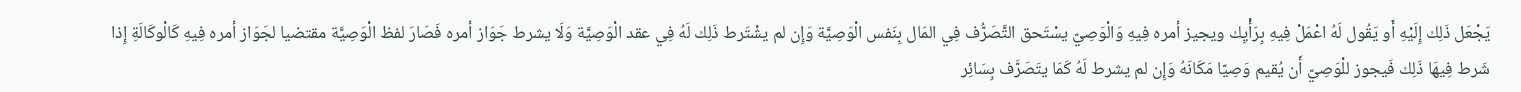يَجْعَل ذَلِك إِلَيْهِ أَو يَقُول لَهُ اعْمَلْ فِيهِ بِرَأْيِك ويجيز أمره فِيهِ وَالْوَصِيّ يسْتَحق التَّصَرُّف فِي المَال بِنَفس الْوَصِيَّة وَإِن لم يشْتَرط ذَلِك لَهُ فِي عقد الْوَصِيَّة وَلَا يشرط جَوَاز أمره فَصَارَ لفظ الْوَصِيَّة مقتضيا لجَوَاز أمره فِيهِ كَالْوكَالَةِ إِذا شَرط فِيهَا ذَلِك فَيجوز للْوَصِيّ أَن يُقيم وَصِيّا مَكَانَهُ وَإِن لم يشرط لَهُ كَمَا يتَصَرَّف بِسَائِر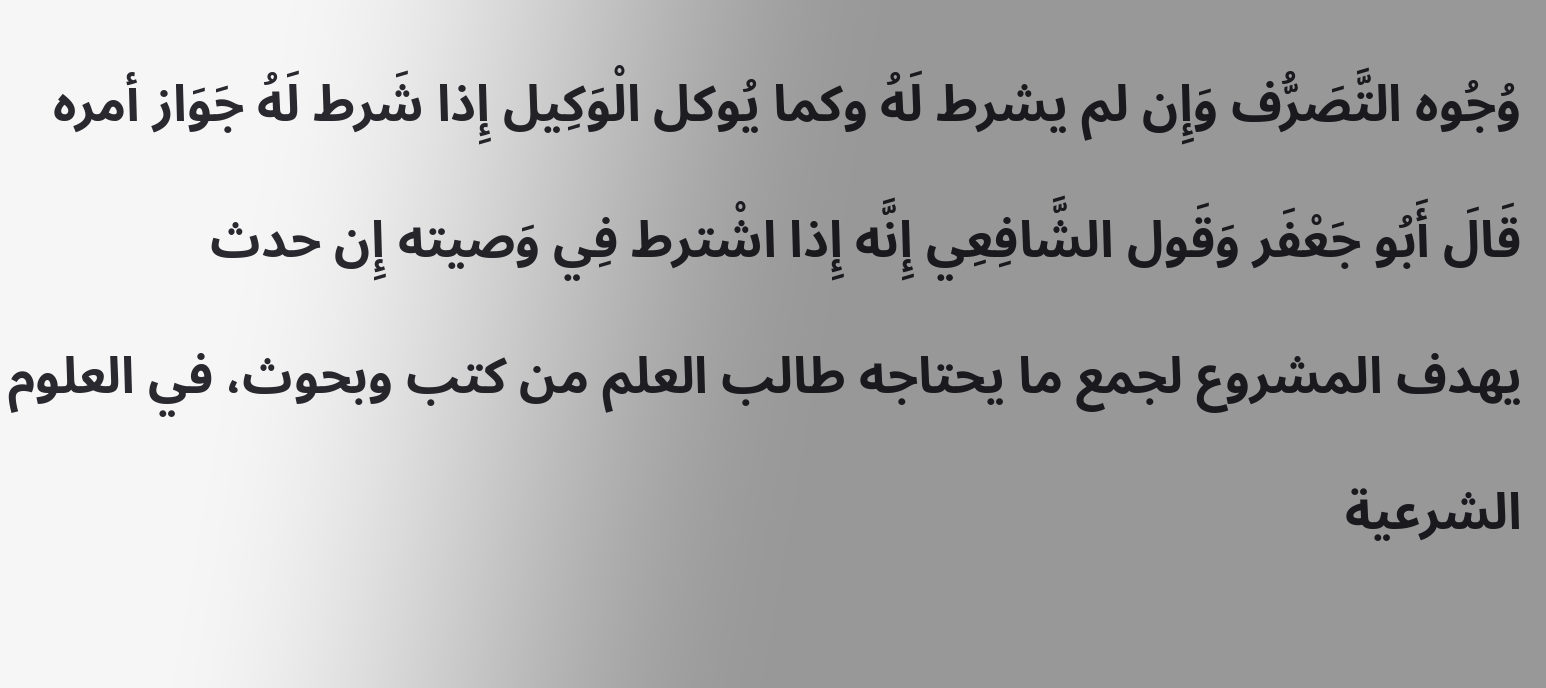وُجُوه التَّصَرُّف وَإِن لم يشرط لَهُ وكما يُوكل الْوَكِيل إِذا شَرط لَهُ جَوَاز أمره
قَالَ أَبُو جَعْفَر وَقَول الشَّافِعِي إِنَّه إِذا اشْترط فِي وَصيته إِن حدث
يهدف المشروع لجمع ما يحتاجه طالب العلم من كتب وبحوث، في العلوم الشرعية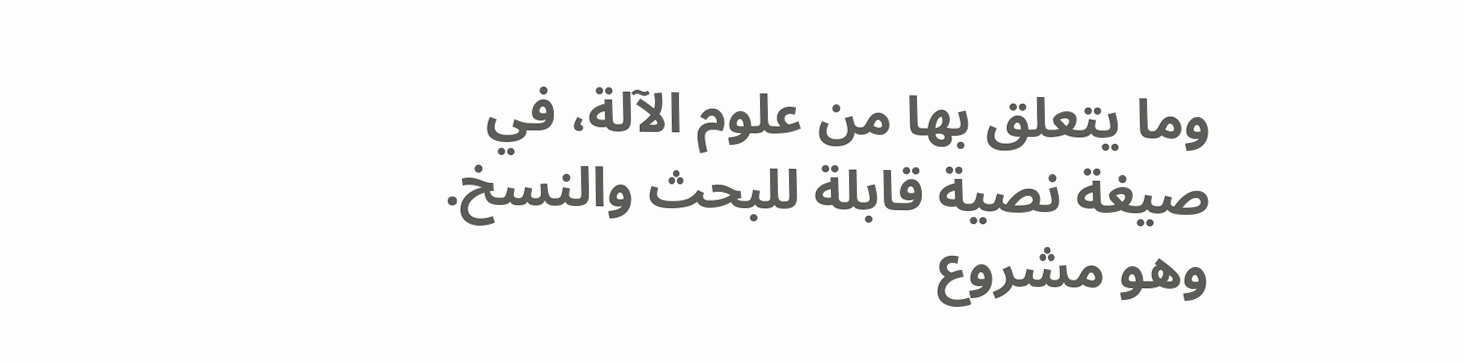وما يتعلق بها من علوم الآلة، في صيغة نصية قابلة للبحث والنسخ.
وهو مشروع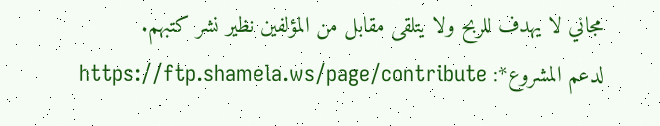مجاني لا يهدف للربح ولا يتلقى مقابل من المؤلفين نظير نشر كتبهم.
لدعم المشروع*: https://ftp.shamela.ws/page/contribute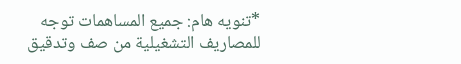*تنويه هام: جميع المساهمات توجه للمصاريف التشغيلية من صف وتدقيق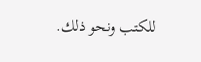للكتب ونحو ذلك.